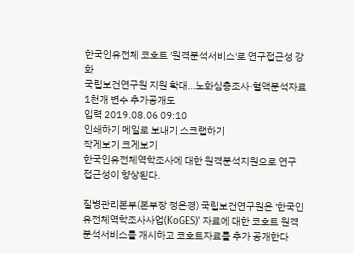한국인유전체 코호트 '원격분석서비스'로 연구접근성 강화
국립보건연구원 지원 확대…노화심층조사·혈액분석자료 1천개 변수 추가공개도
입력 2019.08.06 09:10
인쇄하기 메일로 보내기 스크랩하기
작게보기 크게보기
한국인유전체역학조사에 대한 원격분석지원으로 연구 접근성이 향상된다.

질병관리본부(본부장 정은경) 국립보건연구원은 '한국인유전체역학조사사업(KoGES)' 자료에 대한 코호트 원격분석서비스를 개시하고 코호트자료를 추가 공개한다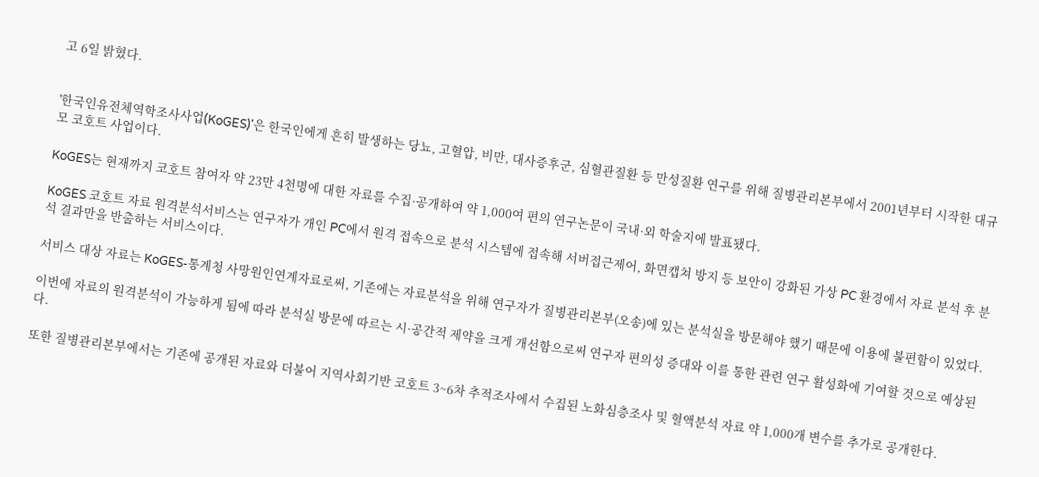고 6일 밝혔다.


'한국인유전체역학조사사업(KoGES)'은 한국인에게 흔히 발생하는 당뇨, 고혈압, 비만, 대사증후군, 심혈관질환 등 만성질환 연구를 위해 질병관리본부에서 2001년부터 시작한 대규모 코호트 사업이다.

KoGES는 현재까지 코호트 참여자 약 23만 4천명에 대한 자료를 수집·공개하여 약 1,000여 편의 연구논문이 국내·외 학술지에 발표됐다.

KoGES 코호트 자료 원격분석서비스는 연구자가 개인 PC에서 원격 접속으로 분석 시스템에 접속해 서버접근제어, 화면캡쳐 방지 등 보안이 강화된 가상 PC 환경에서 자료 분석 후 분석 결과만을 반출하는 서비스이다.

서비스 대상 자료는 KoGES-통계청 사망원인연계자료로써, 기존에는 자료분석을 위해 연구자가 질병관리본부(오송)에 있는 분석실을 방문해야 했기 때문에 이용에 불편함이 있었다.

이번에 자료의 원격분석이 가능하게 됨에 따라 분석실 방문에 따르는 시·공간적 제약을 크게 개선함으로써 연구자 편의성 증대와 이를 통한 관련 연구 활성화에 기여할 것으로 예상된다.

또한 질병관리본부에서는 기존에 공개된 자료와 더불어 지역사회기반 코호트 3~6차 추적조사에서 수집된 노화심층조사 및 혈액분석 자료 약 1,000개 변수를 추가로 공개한다.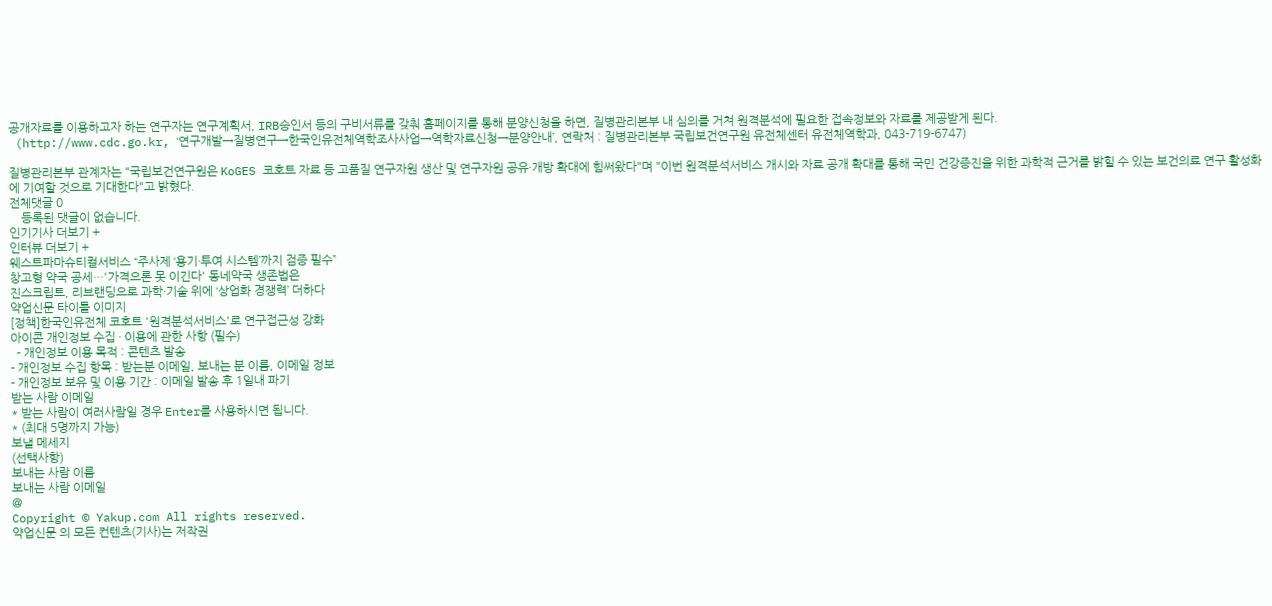공개자료를 이용하고자 하는 연구자는 연구계획서, IRB승인서 등의 구비서류를 갖춰 홈페이지를 통해 분양신청을 하면, 질병관리본부 내 심의를 거쳐 원격분석에 필요한 접속정보와 자료를 제공받게 된다.
 (http://www.cdc.go.kr, ‘연구개발→질병연구→한국인유전체역학조사사업→역학자료신청→분양안내’, 연락처 : 질병관리본부 국립보건연구원 유전체센터 유전체역학과, 043-719-6747)

질병관리본부 관계자는 "국립보건연구원은 KoGES 코호트 자료 등 고품질 연구자원 생산 및 연구자원 공유·개방 확대에 힘써왔다"며 "이번 원격분석서비스 개시와 자료 공개 확대를 통해 국민 건강증진을 위한 과학적 근거를 밝힐 수 있는 보건의료 연구 활성화에 기여할 것으로 기대한다"고 밝혔다.
전체댓글 0
    등록된 댓글이 없습니다.
인기기사 더보기 +
인터뷰 더보기 +
웨스트파마슈티컬서비스 “주사제 ‘용기·투여 시스템’까지 검증 필수”
창고형 약국 공세…'가격으론 못 이긴다' 동네약국 생존법은
진스크립트, 리브랜딩으로 과학·기술 위에 ‘상업화 경쟁력’ 더하다
약업신문 타이틀 이미지
[정책]한국인유전체 코호트 '원격분석서비스'로 연구접근성 강화
아이콘 개인정보 수집 · 이용에 관한 사항 (필수)
  - 개인정보 이용 목적 : 콘텐츠 발송
- 개인정보 수집 항목 : 받는분 이메일, 보내는 분 이름, 이메일 정보
- 개인정보 보유 및 이용 기간 : 이메일 발송 후 1일내 파기
받는 사람 이메일
* 받는 사람이 여러사람일 경우 Enter를 사용하시면 됩니다.
* (최대 5명까지 가능)
보낼 메세지
(선택사항)
보내는 사람 이름
보내는 사람 이메일
@
Copyright © Yakup.com All rights reserved.
약업신문 의 모든 컨텐츠(기사)는 저작권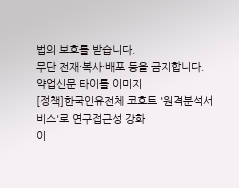법의 보호를 받습니다.
무단 전재·복사·배포 등을 금지합니다.
약업신문 타이틀 이미지
[정책]한국인유전체 코호트 '원격분석서비스'로 연구접근성 강화
이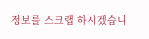정보를 스크랩 하시겠습니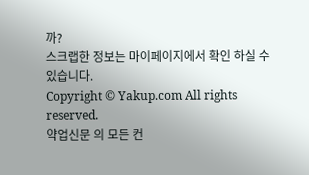까?
스크랩한 정보는 마이페이지에서 확인 하실 수 있습니다.
Copyright © Yakup.com All rights reserved.
약업신문 의 모든 컨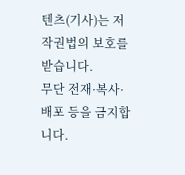텐츠(기사)는 저작권법의 보호를 받습니다.
무단 전재·복사·배포 등을 금지합니다.